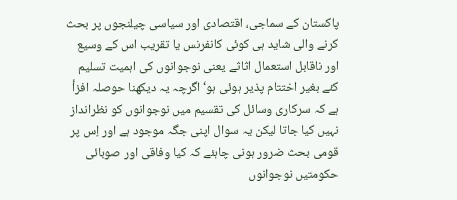پاکستان کے سماجی، اقتصادی اور سیاسی چیلنجوں پر بحث کرنے والی شاید ہی کوئی کانفرنس یا تقریب اس کے وسیع اور ناقابل استعمال اثاثے یعنی نوجوانوں کی اہمیت تسلیم کئے بغیر اختتام پذیر ہوئی ہو‘ اگرچہ یہ دیکھنا حوصلہ افزأ ہے کہ سرکاری وسائل کی تقسیم میں نوجوانوں کو نظرانداز نہیں کیا جاتا لیکن یہ سوال اپنی جگہ موجود ہے اور اِس پر قومی بحث ضرور ہونی چاہئے کہ کیا وفاقی اور صوبائی حکومتیں نوجوانوں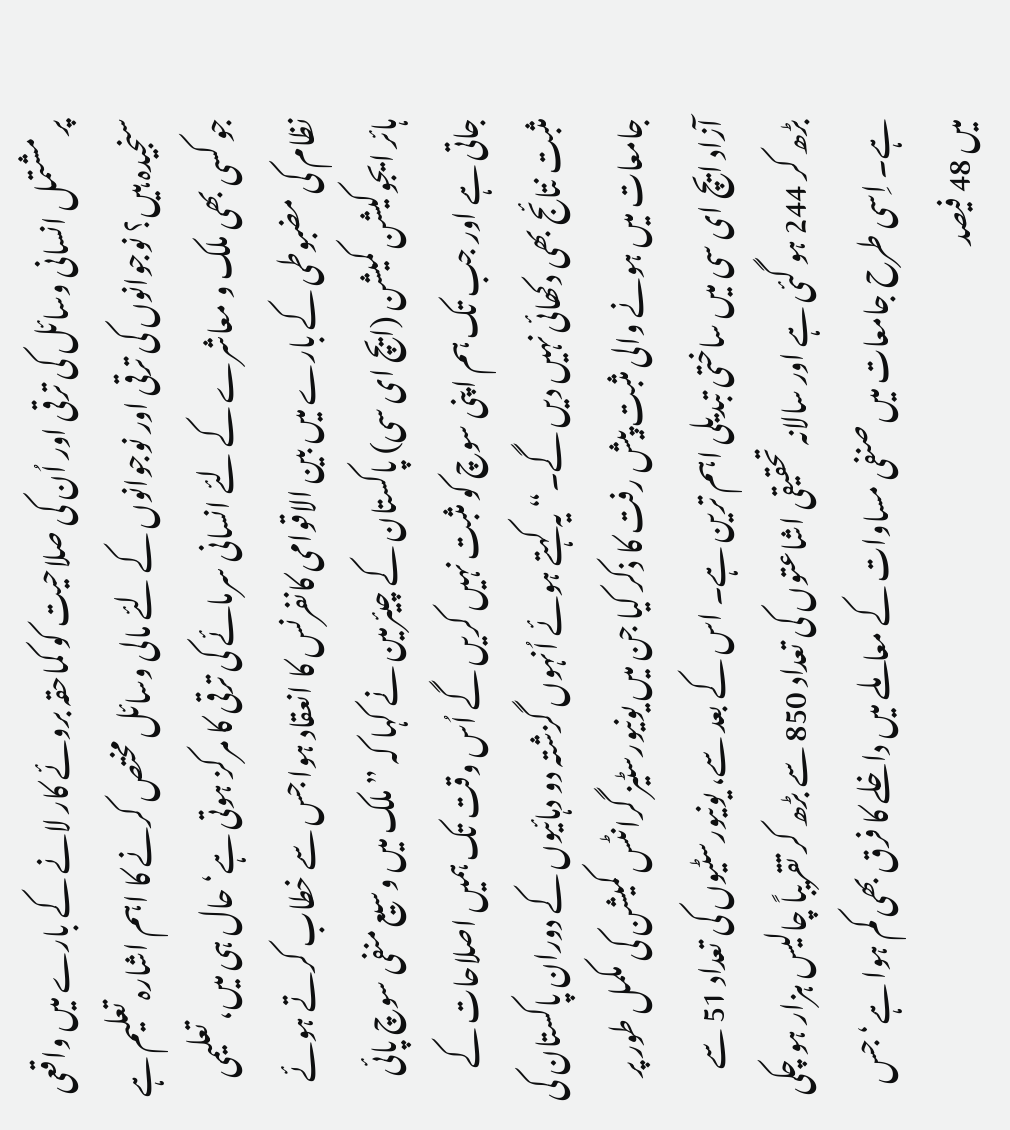پر مشتمل انسانی وسائل کی ترقی اور اُن کی صلاحیت کو کماحقہ بروئے کار لانے کے بارے میں واقعی سنجیدہ ہیں؟ نوجوانوں کی ترقی اور نوجوانوں کے لئے مالی وسائل مختص کرنے کا اہم اشارہ تعلیم ہے جو کسی بھی ملک و معاشرے کے لئے انسانی سرمائے کی ترقی کا مرکز ہوتی ہے‘ حال ہی میں، تعلیمی نظام کی مضبوطی کے بارے میں بین الاقوامی کانفرنس کا انعقاد ہوا جس سے خطاب کرتے ہوئے ہائر ایجوکیشن کمیشن (ایچ ای سی) پاکستان کے چیئرمین نے کہا کہ ”ملک میں وسیع منفی سوچ پائی جاتی ہے اور جب تک ہم اپنی سوچ کو مثبت نہیں کریں گے اُس وقت تک ہمیں اصلاحات کے مثبت نتائج بھی دکھائی نہیں دیں گے۔“ یہ کہتے ہوئے اُنہوں گزشتہ دو دہائیوں کے دوران پاکستان کی جامعات میں ہونے والی مثبت پیش رفت کا ذکر کیا جن میں یونیورسٹیز گرانٹس کمیشن کی مکمل طور پر آزاد ایچ ای سی میں ساختی تبدیلی اہم ترین ہے۔ اس کے بعد سے، یونیورسٹیوں کی تعداد 51 سے بڑھ کر 244 ہو گئی ہے اور سالانہ تحقیقی اشاعتوں کی تعداد 850 سے بڑھ کر تقریباً چالیس ہزار ہو چکی ہے۔ اِسی طرح جامعات میں صنفی مساوات کے معاملے میں داخلے کا فرق بھی کم ہوا ہے‘ جس میں 48 فیصد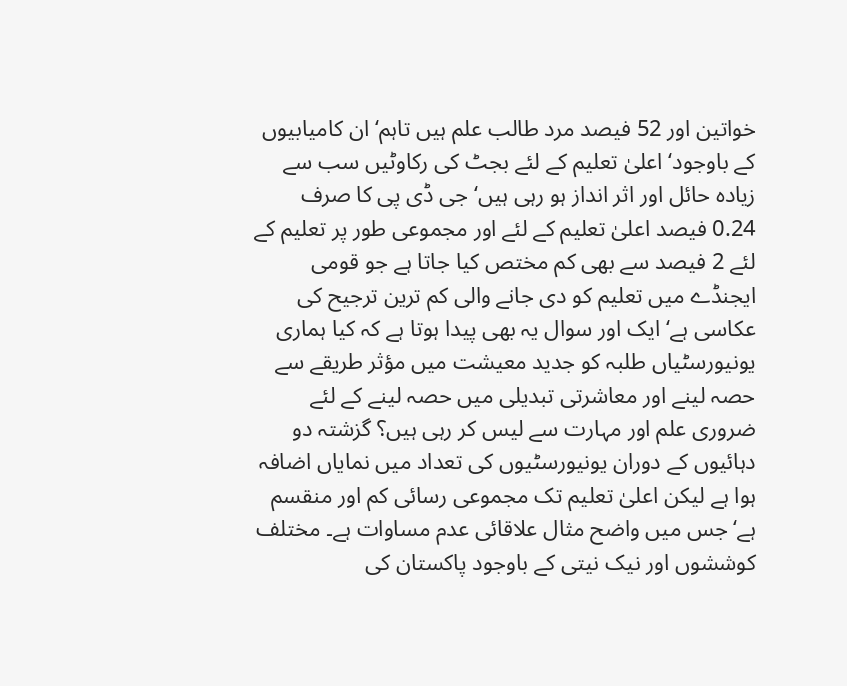خواتین اور 52 فیصد مرد طالب علم ہیں تاہم‘ ان کامیابیوں کے باوجود‘ اعلیٰ تعلیم کے لئے بجٹ کی رکاوٹیں سب سے زیادہ حائل اور اثر انداز ہو رہی ہیں‘ جی ڈی پی کا صرف 0.24 فیصد اعلیٰ تعلیم کے لئے اور مجموعی طور پر تعلیم کے لئے 2 فیصد سے بھی کم مختص کیا جاتا ہے جو قومی ایجنڈے میں تعلیم کو دی جانے والی کم ترین ترجیح کی عکاسی ہے‘ ایک اور سوال یہ بھی پیدا ہوتا ہے کہ کیا ہماری یونیورسٹیاں طلبہ کو جدید معیشت میں مؤثر طریقے سے حصہ لینے اور معاشرتی تبدیلی میں حصہ لینے کے لئے ضروری علم اور مہارت سے لیس کر رہی ہیں؟ گزشتہ دو دہائیوں کے دوران یونیورسٹیوں کی تعداد میں نمایاں اضافہ ہوا ہے لیکن اعلیٰ تعلیم تک مجموعی رسائی کم اور منقسم ہے‘ جس میں واضح مثال علاقائی عدم مساوات ہے۔ مختلف کوششوں اور نیک نیتی کے باوجود پاکستان کی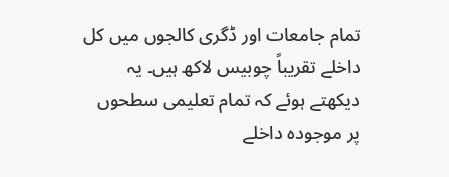تمام جامعات اور ڈگری کالجوں میں کل داخلے تقریباً چوبیس لاکھ ہیں۔ یہ دیکھتے ہوئے کہ تمام تعلیمی سطحوں پر موجودہ داخلے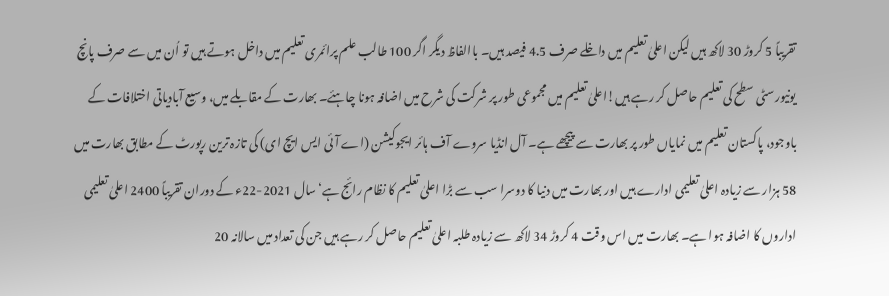تقریباً 5 کروڑ 30 لاکھ ہیں لیکن اعلیٰ تعلیم میں داخلے صرف 4.5 فیصد ہیں۔ باالفاظ دیگر اگر 100 طالب علم پرائمری تعلیم میں داخل ہوتے ہیں تو اُن میں سے صرف پانچ یونیورسٹی سطح کی تعلیم حاصل کر رہے ہیں!اعلیٰ تعلیم میں مجموعی طور پر شرکت کی شرح میں اضافہ ہونا چاہئے۔ بھارت کے مقابلے میں، وسیع آبادیاتی اختلافات کے باوجود، پاکستان تعلیم میں نمایاں طور پر بھارت سے پیچھے ہے۔ آل انڈیا سروے آف ہائر ایجوکیشن (اے آئی ایس ایچ ای) کی تازہ ترین رپورٹ کے مطابق بھارت میں 58 ہزار سے زیادہ اعلیٰ تعلیمی ادارے ہیں اور بھارت میں دنیا کا دوسرا سب سے بڑا اعلیٰ تعلیم کا نظام رائج ہے‘ سال 2021-22ء کے دوران تقریباً 2400 اعلیٰ تعلیمی اداروں کا اضافہ ہوا ہے۔ بھارت میں اس وقت 4 کروڑ 34 لاکھ سے زیادہ طلبہ اعلیٰ تعلیم حاصل کر رہے ہیں جن کی تعداد میں سالانہ 20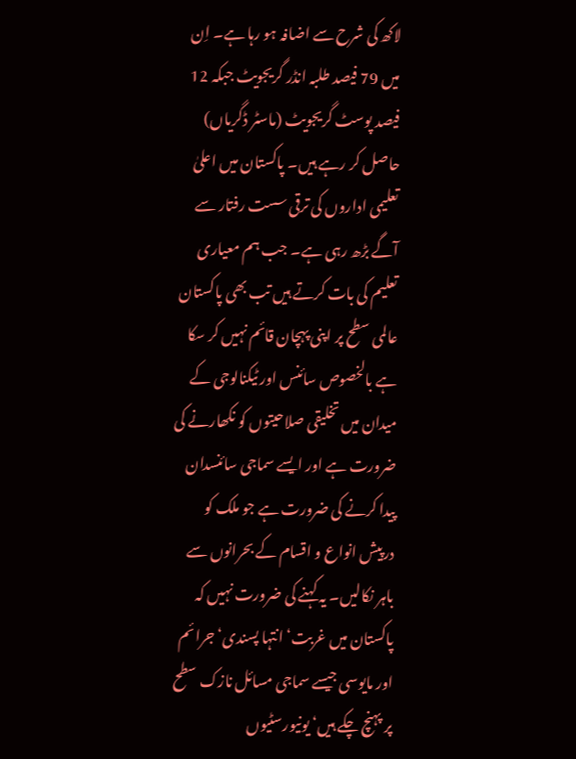لاکھ کی شرح سے اضافہ ہو رہا ہے۔ اِن میں 79 فیصد طلبہ انڈر گریجویٹ جبکہ 12 فیصد پوسٹ گریجویٹ (ماسٹر ڈگریاں) حاصل کر رہے ہیں۔ پاکستان میں اعلیٰ تعلیمی اداروں کی ترقی سست رفتار سے آگے بڑھ رہی ہے۔ جب ہم معیاری تعلیم کی بات کرتے ہیں تب بھی پاکستان عالمی سطح پر اپنی پہچان قائم نہیں کر سکا ہے بالخصوص سائنس اور ٹیکنالوجی کے میدان میں تخلیقی صلاحیتوں کو نکھارنے کی ضرورت ہے اور ایسے سماجی سائنسدان پیدا کرنے کی ضرورت ہے جو ملک کو درپیش انواع و اقسام کے بحرانوں سے باہر نکالیں۔ یہ کہنے کی ضرورت نہیں کہ پاکستان میں غربت‘ انتہا پسندی‘ جرائم اور مایوسی جیسے سماجی مسائل نازک سطح پر پہنچ چکے ہیں‘ یونیورسٹیوں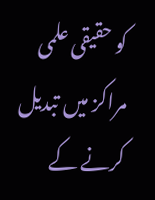کو حقیقی علمی مراکز میں تبدیل کرنے کے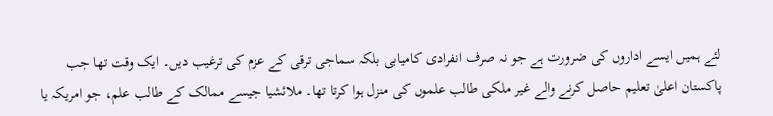لئے ہمیں ایسے اداروں کی ضرورت ہے جو نہ صرف انفرادی کامیابی بلکہ سماجی ترقی کے عزم کی ترغیب دیں۔ ایک وقت تھا جب پاکستان اعلیٰ تعلیم حاصل کرنے والے غیر ملکی طالب علموں کی منزل ہوا کرتا تھا۔ ملائشیا جیسے ممالک کے طالب علم، جو امریکہ یا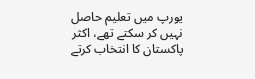یورپ میں تعلیم حاصل نہیں کر سکتے تھے، اکثر پاکستان کا انتخاب کرتے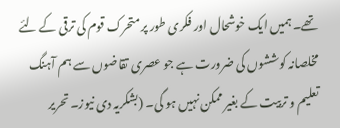تھے۔ ہمیں ایک خوشحال اور فکری طور پر متحرک قوم کی ترقی کے لئے مخلصانہ کوششوں کی ضرورت ہے جو عصری تقاضوں سے ہم آہنگ تعلیم و تربیت کے بغیر ممکن نہیں ہو گی۔ (بشکریہ دی نیوز۔ تحریر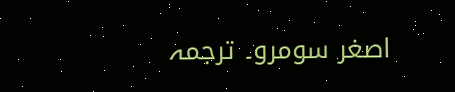اصغر سومرو۔ ترجمہ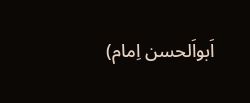اَبواَلحسن اِمام)